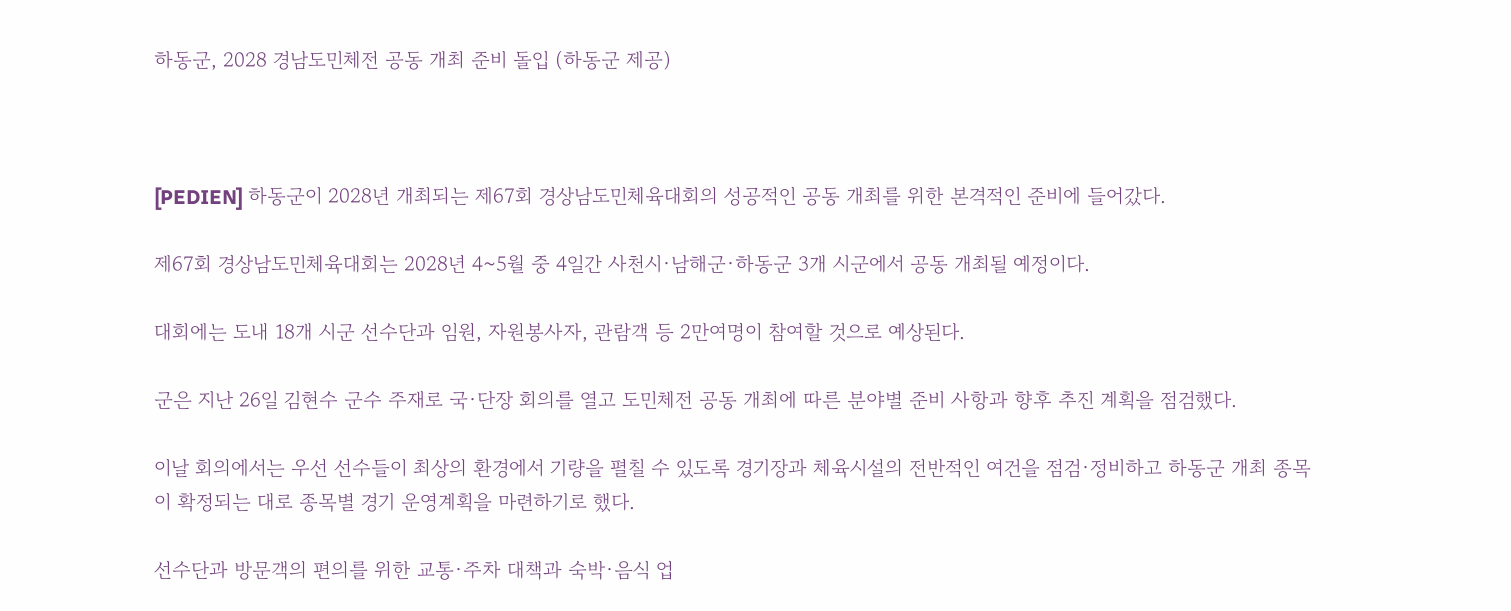하동군, 2028 경남도민체전 공동 개최 준비 돌입 (하동군 제공)



[PEDIEN] 하동군이 2028년 개최되는 제67회 경상남도민체육대회의 성공적인 공동 개최를 위한 본격적인 준비에 들어갔다.

제67회 경상남도민체육대회는 2028년 4~5월 중 4일간 사천시·남해군·하동군 3개 시군에서 공동 개최될 예정이다.

대회에는 도내 18개 시군 선수단과 임원, 자원봉사자, 관람객 등 2만여명이 참여할 것으로 예상된다.

군은 지난 26일 김현수 군수 주재로 국·단장 회의를 열고 도민체전 공동 개최에 따른 분야별 준비 사항과 향후 추진 계획을 점검했다.

이날 회의에서는 우선 선수들이 최상의 환경에서 기량을 펼칠 수 있도록 경기장과 체육시설의 전반적인 여건을 점검·정비하고 하동군 개최 종목이 확정되는 대로 종목별 경기 운영계획을 마련하기로 했다.

선수단과 방문객의 편의를 위한 교통·주차 대책과 숙박·음식 업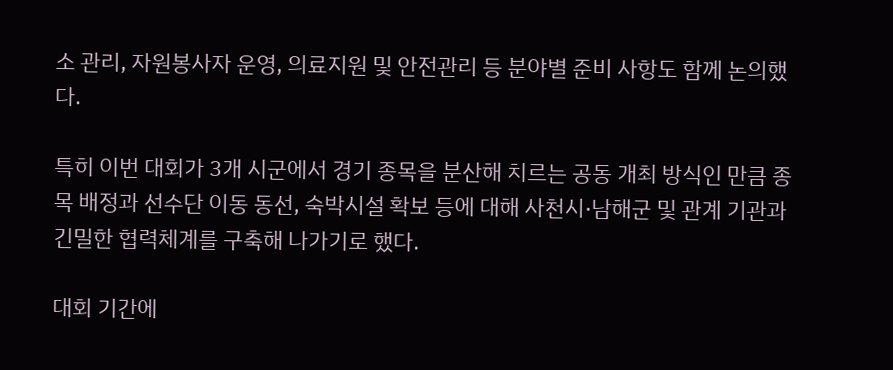소 관리, 자원봉사자 운영, 의료지원 및 안전관리 등 분야별 준비 사항도 함께 논의했다.

특히 이번 대회가 3개 시군에서 경기 종목을 분산해 치르는 공동 개최 방식인 만큼 종목 배정과 선수단 이동 동선, 숙박시설 확보 등에 대해 사천시·남해군 및 관계 기관과 긴밀한 협력체계를 구축해 나가기로 했다.

대회 기간에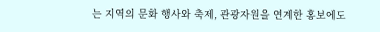는 지역의 문화 행사와 축제, 관광자원을 연계한 홍보에도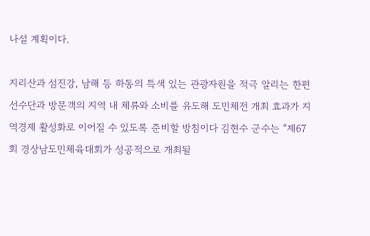나설 계획이다.

지리산과 섬진강, 남해 등 하동의 특색 있는 관광자원을 적극 알리는 한편 선수단과 방문객의 지역 내 체류와 소비를 유도해 도민체전 개최 효과가 지역경제 활성화로 이어질 수 있도록 준비할 방침이다 김현수 군수는 “제67회 경상남도민체육대회가 성공적으로 개최될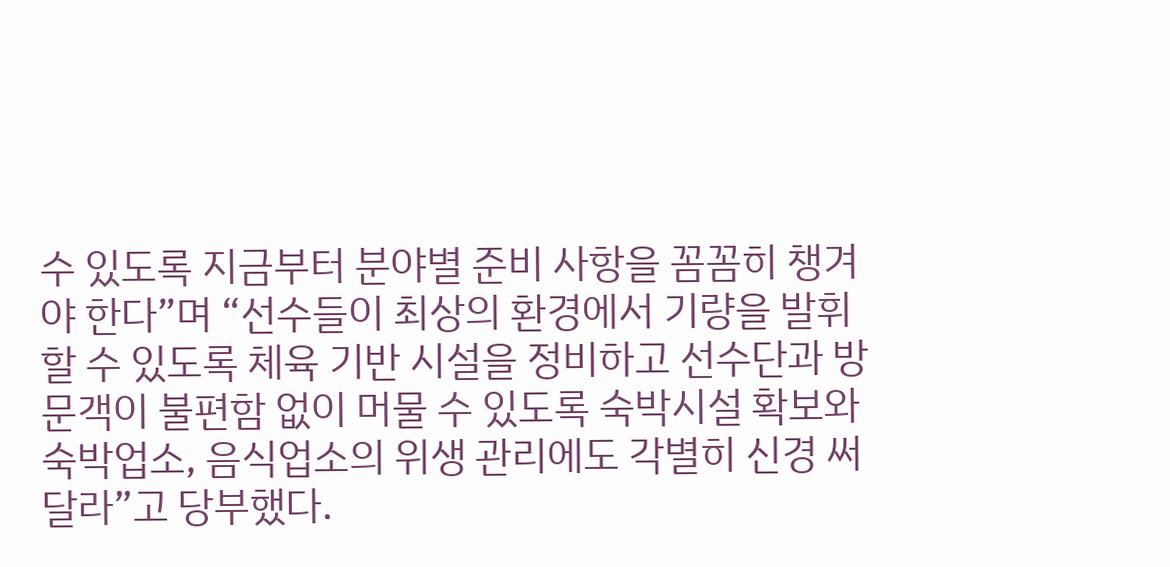수 있도록 지금부터 분야별 준비 사항을 꼼꼼히 챙겨야 한다”며 “선수들이 최상의 환경에서 기량을 발휘할 수 있도록 체육 기반 시설을 정비하고 선수단과 방문객이 불편함 없이 머물 수 있도록 숙박시설 확보와 숙박업소, 음식업소의 위생 관리에도 각별히 신경 써달라”고 당부했다.